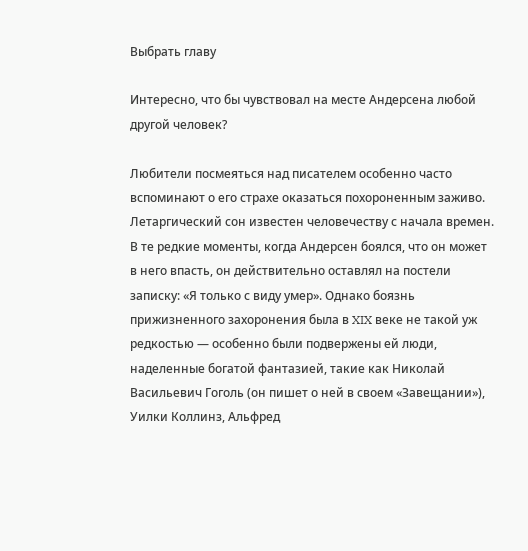Выбрать главу

Интересно, что бы чувствовал на месте Андерсена любой другой человек?

Любители посмеяться над писателем особенно часто вспоминают о его страхе оказаться похороненным заживо. Летаргический сон известен человечеству с начала времен. В те редкие моменты, когда Андерсен боялся, что он может в него впасть, он действительно оставлял на постели записку: «Я только с виду умер». Однако боязнь прижизненного захоронения была в XIX веке не такой уж редкостью — особенно были подвержены ей люди, наделенные богатой фантазией, такие как Николай Васильевич Гоголь (он пишет о ней в своем «Завещании»), Уилки Коллинз, Альфред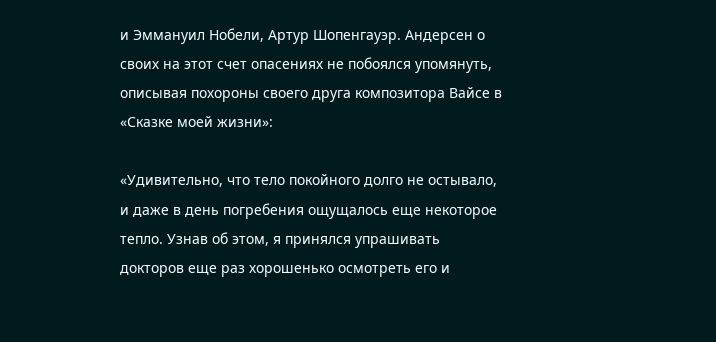и Эммануил Нобели, Артур Шопенгауэр. Андерсен о своих на этот счет опасениях не побоялся упомянуть, описывая похороны своего друга композитора Вайсе в «Сказке моей жизни»:

«Удивительно, что тело покойного долго не остывало, и даже в день погребения ощущалось еще некоторое тепло. Узнав об этом, я принялся упрашивать докторов еще раз хорошенько осмотреть его и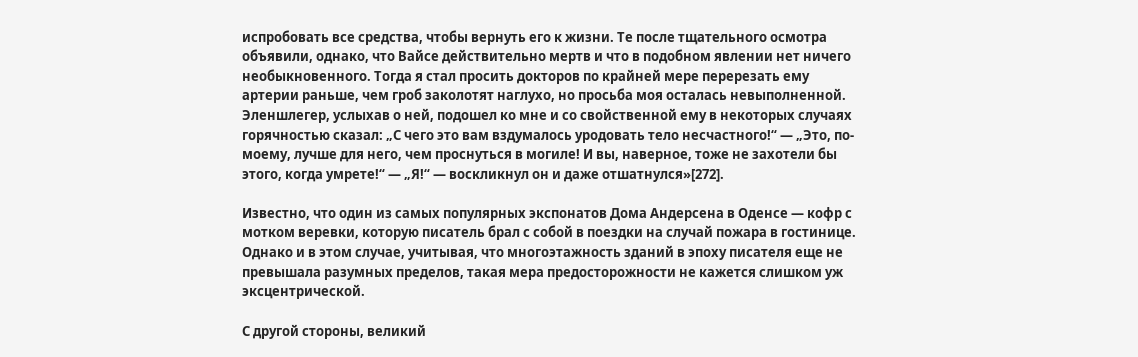испробовать все средства, чтобы вернуть его к жизни. Те после тщательного осмотра объявили, однако, что Вайсе действительно мертв и что в подобном явлении нет ничего необыкновенного. Тогда я стал просить докторов по крайней мере перерезать ему артерии раньше, чем гроб заколотят наглухо, но просьба моя осталась невыполненной. Эленшлегер, услыхав о ней, подошел ко мне и со свойственной ему в некоторых случаях горячностью сказал: „С чего это вам вздумалось уродовать тело несчастного!“ — „Это, по-моему, лучше для него, чем проснуться в могиле! И вы, наверное, тоже не захотели бы этого, когда умрете!“ — „Я!“ — воскликнул он и даже отшатнулся»[272].

Известно, что один из самых популярных экспонатов Дома Андерсена в Оденсе — кофр с мотком веревки, которую писатель брал с собой в поездки на случай пожара в гостинице. Однако и в этом случае, учитывая, что многоэтажность зданий в эпоху писателя еще не превышала разумных пределов, такая мера предосторожности не кажется слишком уж эксцентрической.

С другой стороны, великий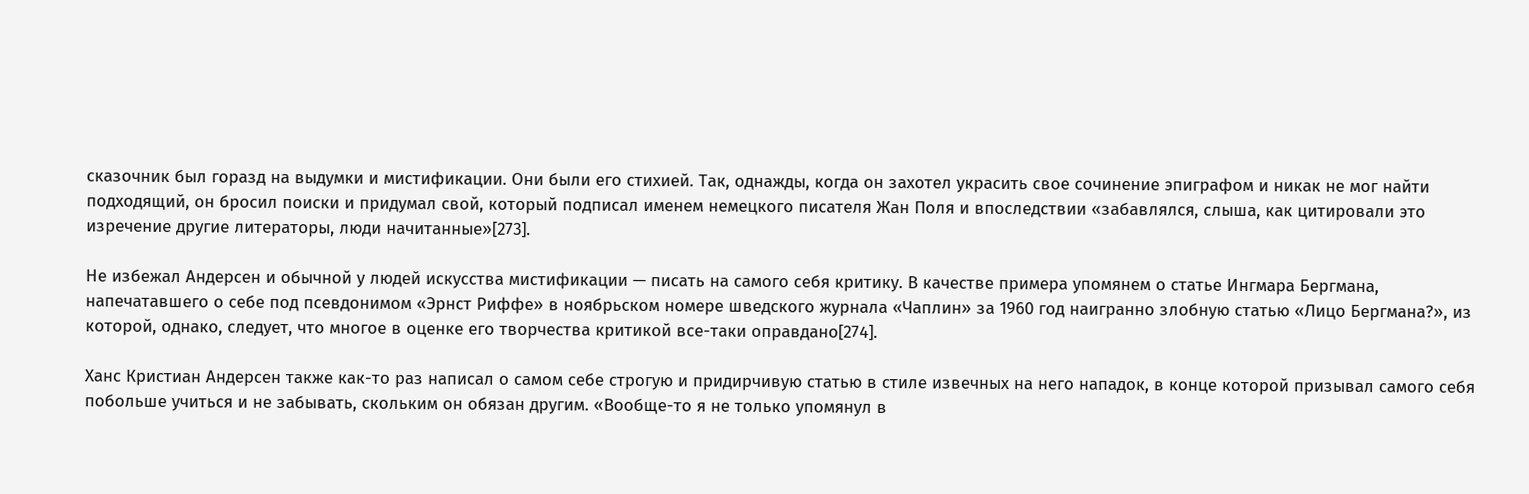сказочник был горазд на выдумки и мистификации. Они были его стихией. Так, однажды, когда он захотел украсить свое сочинение эпиграфом и никак не мог найти подходящий, он бросил поиски и придумал свой, который подписал именем немецкого писателя Жан Поля и впоследствии «забавлялся, слыша, как цитировали это изречение другие литераторы, люди начитанные»[273].

Не избежал Андерсен и обычной у людей искусства мистификации — писать на самого себя критику. В качестве примера упомянем о статье Ингмара Бергмана, напечатавшего о себе под псевдонимом «Эрнст Риффе» в ноябрьском номере шведского журнала «Чаплин» за 1960 год наигранно злобную статью «Лицо Бергмана?», из которой, однако, следует, что многое в оценке его творчества критикой все-таки оправдано[274].

Ханс Кристиан Андерсен также как-то раз написал о самом себе строгую и придирчивую статью в стиле извечных на него нападок, в конце которой призывал самого себя побольше учиться и не забывать, скольким он обязан другим. «Вообще-то я не только упомянул в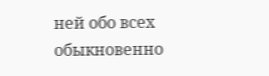ней обо всех обыкновенно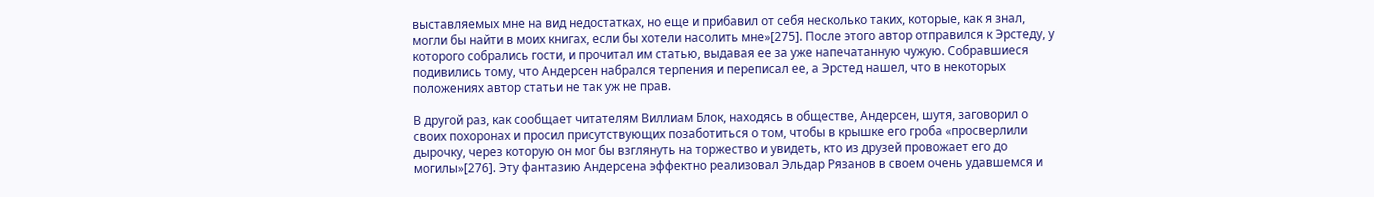выставляемых мне на вид недостатках, но еще и прибавил от себя несколько таких, которые, как я знал, могли бы найти в моих книгах, если бы хотели насолить мне»[275]. После этого автор отправился к Эрстеду, у которого собрались гости, и прочитал им статью, выдавая ее за уже напечатанную чужую. Собравшиеся подивились тому, что Андерсен набрался терпения и переписал ее, а Эрстед нашел, что в некоторых положениях автор статьи не так уж не прав.

В другой раз, как сообщает читателям Виллиам Блок, находясь в обществе, Андерсен, шутя, заговорил о своих похоронах и просил присутствующих позаботиться о том, чтобы в крышке его гроба «просверлили дырочку, через которую он мог бы взглянуть на торжество и увидеть, кто из друзей провожает его до могилы»[276]. Эту фантазию Андерсена эффектно реализовал Эльдар Рязанов в своем очень удавшемся и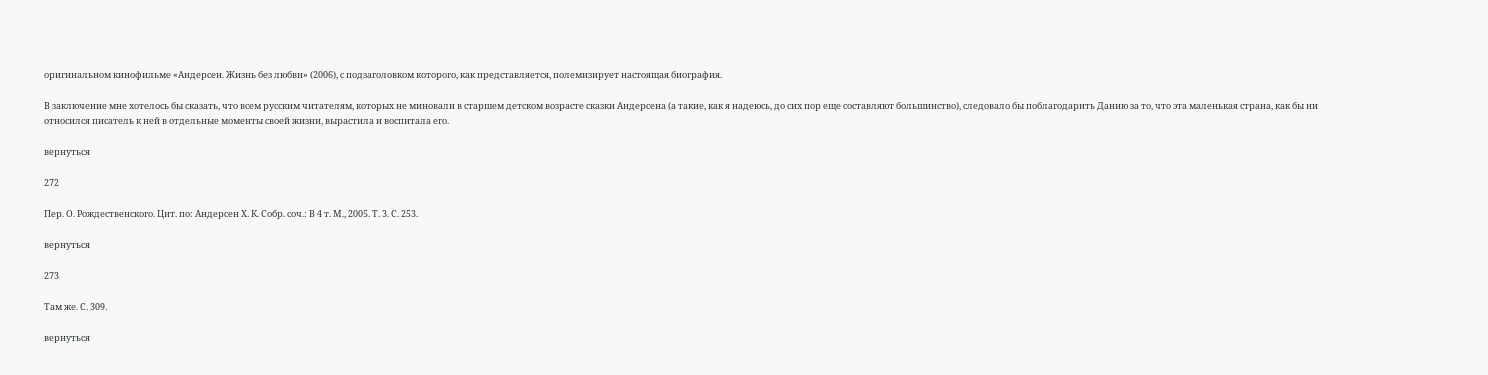оригинальном кинофильме «Андерсен. Жизнь без любви» (2006), с подзаголовком которого, как представляется, полемизирует настоящая биография.

В заключение мне хотелось бы сказать, что всем русским читателям, которых не миновали в старшем детском возрасте сказки Андерсена (а такие, как я надеюсь, до сих пор еще составляют большинство), следовало бы поблагодарить Данию за то, что эта маленькая страна, как бы ни относился писатель к ней в отдельные моменты своей жизни, вырастила и воспитала его.

вернуться

272

Пер. О. Рождественского. Цит. по: Андерсен Х. К. Собр. соч.: В 4 т. М., 2005. Т. 3. С. 253.

вернуться

273

Там же. С. 309.

вернуться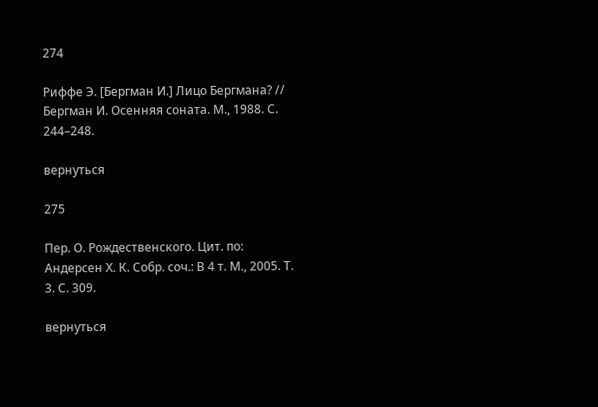274

Риффе Э. [Бергман И.] Лицо Бергмана? // Бергман И. Осенняя соната. М., 1988. С. 244–248.

вернуться

275

Пер. О. Рождественского. Цит. по: Андерсен Х. К. Собр. соч.: В 4 т. М., 2005. Т. 3. С. 309.

вернуться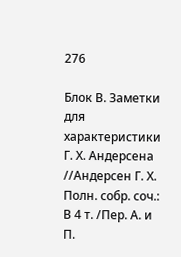276

Блок В. Заметки для характеристики Г. Х. Андерсена //Андерсен Г. Х. Полн. собр. соч.: В 4 т. /Пер. А. и П.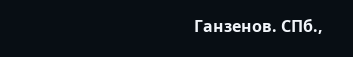Ганзенов. СПб.,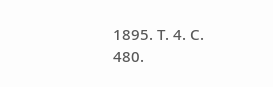1895. Т. 4. С. 480.